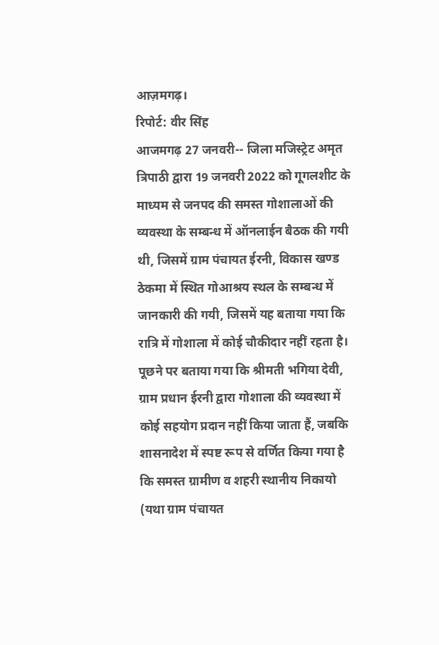आज़मगढ़।
रिपोर्ट: वीर सिंह
आजमगढ़ 27 जनवरी-- जिला मजिस्ट्रेट अमृत त्रिपाठी द्वारा 19 जनवरी 2022 को गूगलशीट के माध्यम से जनपद की समस्त गोशालाओं की व्यवस्था के सम्बन्ध में ऑनलाईन बैठक की गयी थी, जिसमें ग्राम पंचायत ईरनी, विकास खण्ड ठेकमा में स्थित गोआश्रय स्थल के सम्बन्ध में जानकारी की गयी, जिसमें यह बताया गया कि रात्रि में गोशाला में कोई चौकीदार नहीं रहता है। पूछने पर बताया गया कि श्रीमती भगिया देवी, ग्राम प्रधान ईरनी द्वारा गोशाला की व्यवस्था में कोई सहयोग प्रदान नहीं किया जाता हैं, जबकि शासनादेश में स्पष्ट रूप से वर्णित किया गया है कि समस्त ग्रामीण व शहरी स्थानीय निकायो (यथा ग्राम पंचायत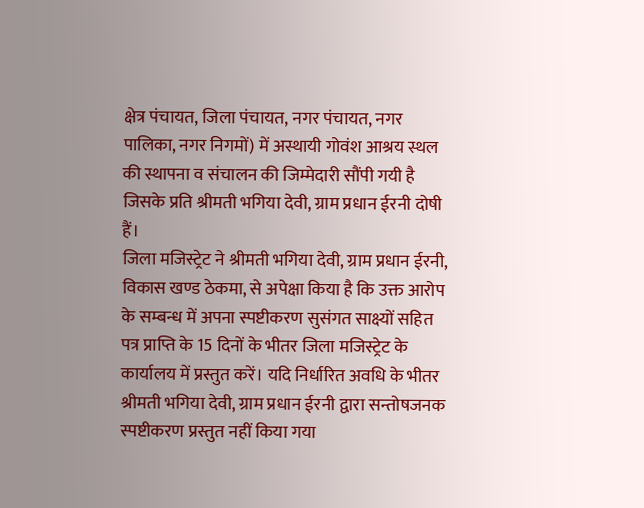क्षेत्र पंचायत, जिला पंचायत, नगर पंचायत, नगर पालिका, नगर निगमों) में अस्थायी गोवंश आश्रय स्थल की स्थापना व संचालन की जिम्मेदारी सौंपी गयी है जिसके प्रति श्रीमती भगिया देवी, ग्राम प्रधान ईरनी दोषी हैं।
जिला मजिस्ट्रेट ने श्रीमती भगिया देवी, ग्राम प्रधान ईरनी, विकास खण्ड ठेकमा, से अपेक्षा किया है कि उक्त आरोप के सम्बन्ध में अपना स्पष्टीकरण सुसंगत साक्ष्यों सहित पत्र प्राप्ति के 15 दिनों के भीतर जिला मजिस्ट्रेट के कार्यालय में प्रस्तुत करें। यदि निर्धारित अवधि के भीतर श्रीमती भगिया देवी, ग्राम प्रधान ईरनी द्वारा सन्तोषजनक स्पष्टीकरण प्रस्तुत नहीं किया गया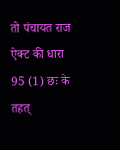तो पंचायत राज ऐक्ट की धारा 95 (1) छः के तहत्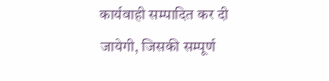कार्यवाही सम्पादित कर दी जायेगी, जिसकी सम्पूर्ण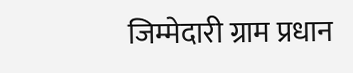जिम्मेदारी ग्राम प्रधान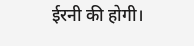ईरनी की होगी।